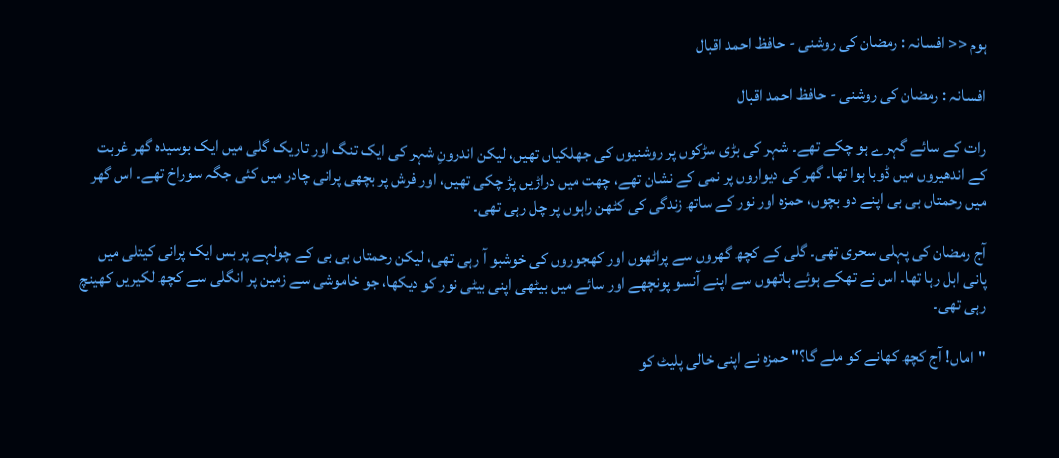ہوم << افسانہ : رمضان کی روشنی - حافظ احمد اقبال

افسانہ : رمضان کی روشنی - حافظ احمد اقبال

رات کے سائے گہرے ہو چکے تھے۔ شہر کی بڑی سڑکوں پر روشنیوں کی جھلکیاں تھیں، لیکن اندرونِ شہر کی ایک تنگ اور تاریک گلی میں ایک بوسیدہ گھر غربت کے اندھیروں میں ڈوبا ہوا تھا۔ گھر کی دیواروں پر نمی کے نشان تھے، چھت میں دراڑیں پڑ چکی تھیں، اور فرش پر بچھی پرانی چادر میں کئی جگہ سوراخ تھے۔ اس گھر میں رحمتاں بی بی اپنے دو بچوں، حمزہ اور نور کے ساتھ زندگی کی کٹھن راہوں پر چل رہی تھی۔

آج رمضان کی پہلی سحری تھی۔ گلی کے کچھ گھروں سے پراٹھوں اور کھجوروں کی خوشبو آ رہی تھی، لیکن رحمتاں بی بی کے چولہے پر بس ایک پرانی کیتلی میں پانی ابل رہا تھا۔ اس نے تھکے ہوئے ہاتھوں سے اپنے آنسو پونچھے اور سائے میں بیٹھی اپنی بیٹی نور کو دیکھا، جو خاموشی سے زمین پر انگلی سے کچھ لکیریں کھینچ رہی تھی۔

"اماں! آج کچھ کھانے کو ملے گا؟" حمزہ نے اپنی خالی پلیٹ کو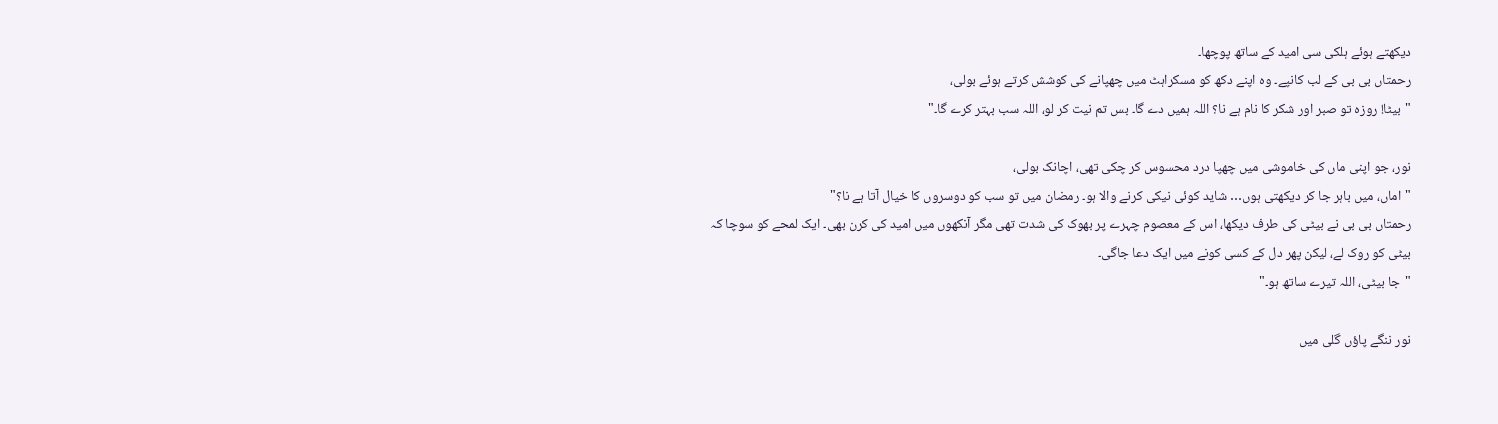دیکھتے ہوئے ہلکی سی امید کے ساتھ پوچھا۔
رحمتاں بی بی کے لب کانپے۔ وہ اپنے دکھ کو مسکراہٹ میں چھپانے کی کوشش کرتے ہوئے بولی،
"بیٹا! روزہ تو صبر اور شکر کا نام ہے نا؟ اللہ ہمیں دے گا۔ بس تم نیت کر لو، اللہ سب بہتر کرے گا۔"

نور، جو اپنی ماں کی خاموشی میں چھپا درد محسوس کر چکی تھی، اچانک بولی،
"اماں، میں باہر جا کر دیکھتی ہوں… شاید کوئی نیکی کرنے والا ہو۔ رمضان میں تو سب کو دوسروں کا خیال آتا ہے نا؟"
رحمتاں بی بی نے بیٹی کی طرف دیکھا، اس کے معصوم چہرے پر بھوک کی شدت تھی مگر آنکھوں میں امید کی کرن بھی۔ ایک لمحے کو سوچا کہ بیٹی کو روک لے، لیکن پھر دل کے کسی کونے میں ایک دعا جاگی۔
"جا بیٹی، اللہ تیرے ساتھ ہو۔"

نور ننگے پاؤں گلی میں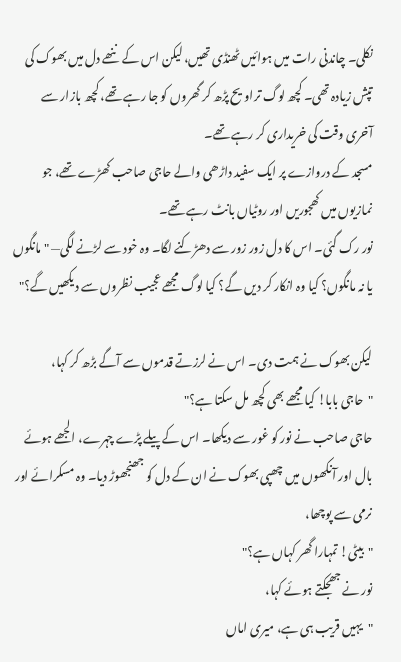نکلی۔ چاندنی رات میں ہوائیں ٹھنڈی تھیں، لیکن اس کے ننھے دل میں بھوک کی تپش زیادہ تھی۔ کچھ لوگ تراویح پڑھ کر گھروں کو جا رہے تھے، کچھ بازار سے آخری وقت کی خریداری کر رہے تھے۔
مسجد کے دروازے پر ایک سفید داڑھی والے حاجی صاحب کھڑے تھے، جو نمازیوں میں کھجوریں اور روٹیاں بانٹ رہے تھے۔
نور رک گئی۔ اس کا دل زور زور سے دھڑکنے لگا۔ وہ خود سے لڑنے لگی— "مانگوں یا نہ مانگوں؟ کیا وہ انکار کر دیں گے؟ کیا لوگ مجھے عجیب نظروں سے دیکھیں گے؟"

لیکن بھوک نے ہمت دی۔ اس نے لرزتے قدموں سے آگے بڑھ کر کہا،
"حاجی بابا! کیا مجھے بھی کچھ مل سکتا ہے؟"
حاجی صاحب نے نور کو غور سے دیکھا۔ اس کے پیلے پڑے چہرے، الجھے ہوئے بال اور آنکھوں میں چھپی بھوک نے ان کے دل کو جھنجھوڑ دیا۔ وہ مسکرائے اور نرمی سے پوچھا،
"بیٹی! تمہارا گھر کہاں ہے؟"
نور نے جھجکتے ہوئے کہا،
"یہیں قریب ہی ہے، میری اماں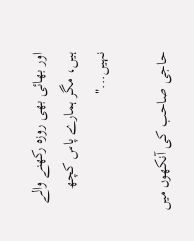اور بھائی بھی روزہ رکھنے والے ہیں، مگر ہمارے پاس کچھ نہیں..."

حاجی صاحب کی آنکھوں میں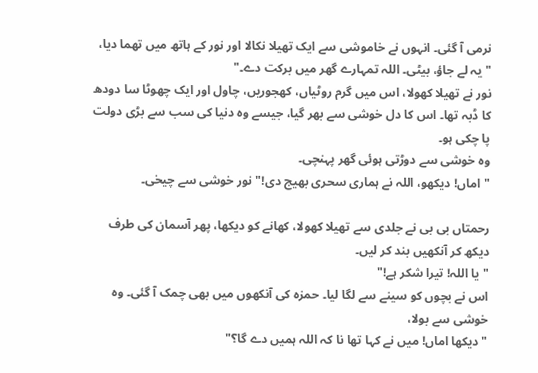نرمی آ گئی۔ انہوں نے خاموشی سے ایک تھیلا نکالا اور نور کے ہاتھ میں تھما دیا،
"یہ لے جاؤ، بیٹی۔ اللہ تمہارے گھر میں برکت دے۔"
نور نے تھیلا کھولا، اس میں گرم روٹیاں، کھجوریں، چاول اور ایک چھوٹا سا دودھ کا ڈبہ تھا۔ اس کا دل خوشی سے بھر گیا، جیسے وہ دنیا کی سب سے بڑی دولت پا چکی ہو۔
وہ خوشی سے دوڑتی ہوئی گھر پہنچی۔
"اماں! دیکھو، اللہ نے ہماری سحری بھیج دی!" نور خوشی سے چیخی۔

رحمتاں بی بی نے جلدی سے تھیلا کھولا، کھانے کو دیکھا، پھر آسمان کی طرف دیکھ کر آنکھیں بند کر لیں۔
"یا اللہ! تیرا شکر ہے!"
اس نے بچوں کو سینے سے لگا لیا۔ حمزہ کی آنکھوں میں بھی چمک آ گئی۔ وہ خوشی سے بولا،
"دیکھا اماں! میں نے کہا تھا نا کہ اللہ ہمیں دے گا؟"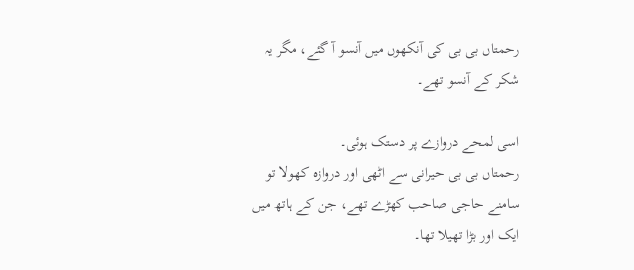رحمتاں بی بی کی آنکھوں میں آنسو آ گئے، مگر یہ شکر کے آنسو تھے۔

اسی لمحے دروازے پر دستک ہوئی۔
رحمتاں بی بی حیرانی سے اٹھی اور دروازہ کھولا تو سامنے حاجی صاحب کھڑے تھے، جن کے ہاتھ میں ایک اور بڑا تھیلا تھا۔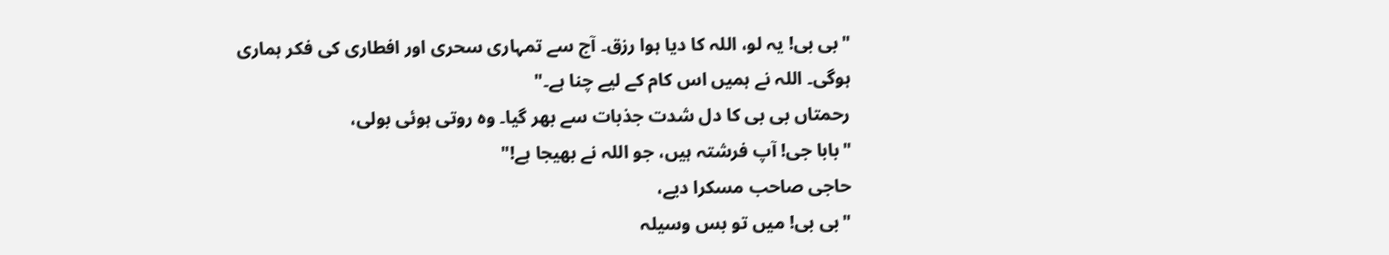"بی بی! یہ لو، اللہ کا دیا ہوا رزق۔ آج سے تمہاری سحری اور افطاری کی فکر ہماری ہوگی۔ اللہ نے ہمیں اس کام کے لیے چنا ہے۔"
رحمتاں بی بی کا دل شدت جذبات سے بھر گیا۔ وہ روتی ہوئی بولی،
"بابا جی! آپ فرشتہ ہیں، جو اللہ نے بھیجا ہے!"
حاجی صاحب مسکرا دیے،
"بی بی! میں تو بس وسیلہ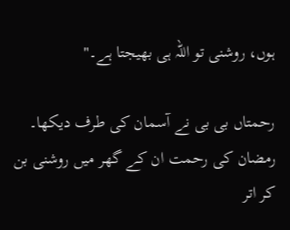ہوں، روشنی تو اللہ ہی بھیجتا ہے۔"

رحمتاں بی بی نے آسمان کی طرف دیکھا۔ رمضان کی رحمت ان کے گھر میں روشنی بن کر اتر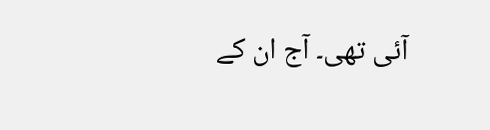آئی تھی۔ آج ان کے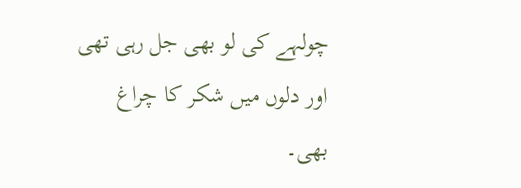چولہے کی لو بھی جل رہی تھی اور دلوں میں شکر کا چراغ بھی۔